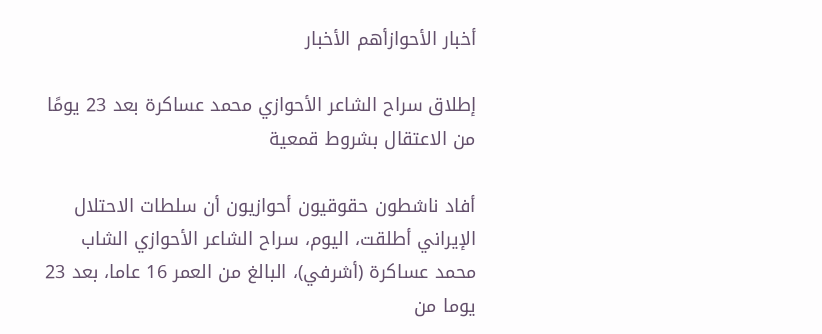أخبار الأحوازأهم الأخبار

إطلاق سراح الشاعر الأحوازي محمد عساكرة بعد 23 يومًا من الاعتقال بشروط قمعية

أفاد ناشطون حقوقيون أحوازيون أن سلطات الاحتلال الإيراني أطلقت، اليوم، سراح الشاعر الأحوازي الشاب محمد عساكرة (أشرفي)، البالغ من العمر 16 عاما، بعد 23 يوما من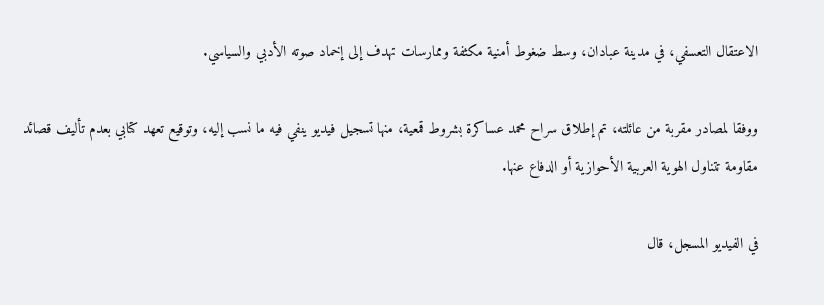الاعتقال التعسفي، في مدينة عبادان، وسط ضغوط أمنية مكثفة وممارسات تهدف إلى إخماد صوته الأدبي والسياسي.

ووفقا لمصادر مقربة من عائلته، تم إطلاق سراح محمد عساكرة بشروط قمعية، منها تسجيل فيديو ينفي فيه ما نسب إليه، وتوقيع تعهد كتابي بعدم تأليف قصائد مقاومة تتناول الهوية العربية الأحوازية أو الدفاع عنها.

في الفيديو المسجل، قال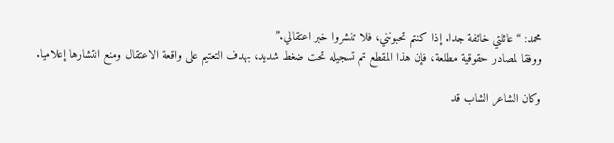محمد: “عائلتي خائفة جدا. إذا كنتم تحبونني، فلا تنشروا خبر اعتقالي.”
ووفقا لمصادر حقوقية مطلعة، فإن هذا المقطع تم تسجيله تحت ضغط شديد، بهدف التعتيم على واقعة الاعتقال ومنع انتشارها إعلاميا.

وكان الشاعر الشاب قد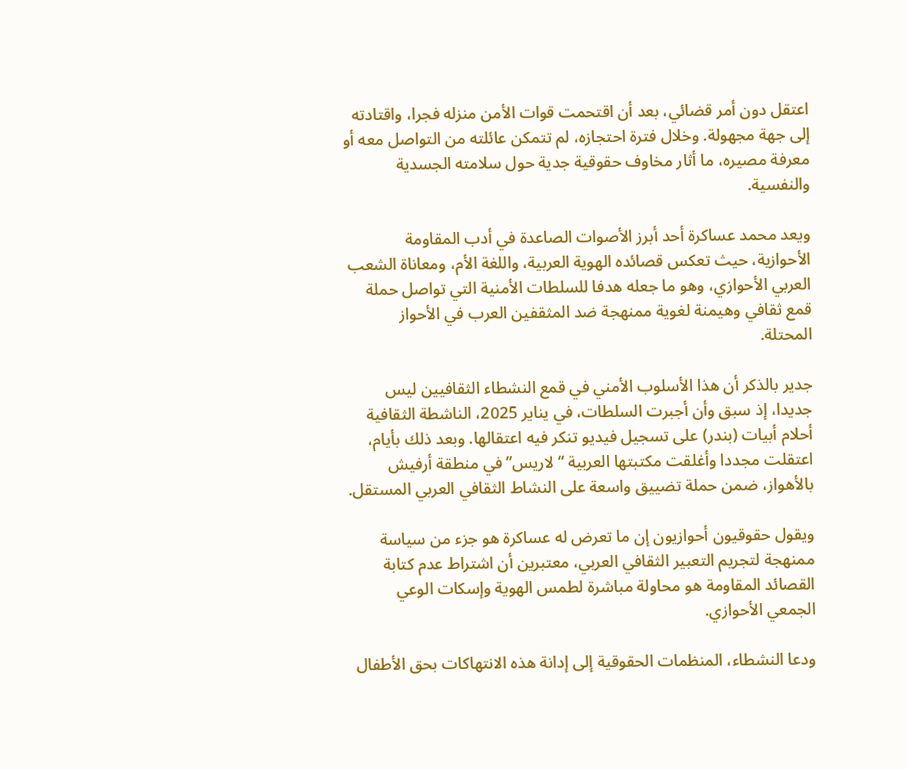اعتقل دون أمر قضائي، بعد أن اقتحمت قوات الأمن منزله فجرا، واقتادته إلى جهة مجهولة. وخلال فترة احتجازه، لم تتمكن عائلته من التواصل معه أو معرفة مصيره، ما أثار مخاوف حقوقية جدية حول سلامته الجسدية والنفسية.

ويعد محمد عساكرة أحد أبرز الأصوات الصاعدة في أدب المقاومة الأحوازية، حيث تعكس قصائده الهوية العربية، واللغة الأم، ومعاناة الشعب العربي الأحوازي، وهو ما جعله هدفا للسلطات الأمنية التي تواصل حملة قمع ثقافي وهيمنة لغوية ممنهجة ضد المثقفين العرب في الأحواز المحتلة.

جدير بالذكر أن هذا الأسلوب الأمني في قمع النشطاء الثقافيين ليس جديدا، إذ سبق وأن أجبرت السلطات، في يناير 2025، الناشطة الثقافية أحلام أبيات (بندر) على تسجيل فيديو تنكر فيه اعتقالها. وبعد ذلك بأيام، اعتقلت مجددا وأغلقت مكتبتها العربية “لاريس” في منطقة أرفيش بالأهواز، ضمن حملة تضييق واسعة على النشاط الثقافي العربي المستقل.

ويقول حقوقيون أحوازيون إن ما تعرض له عساكرة هو جزء من سياسة ممنهجة لتجريم التعبير الثقافي العربي، معتبرين أن اشتراط عدم كتابة القصائد المقاومة هو محاولة مباشرة لطمس الهوية وإسكات الوعي الجمعي الأحوازي.

ودعا النشطاء، المنظمات الحقوقية إلى إدانة هذه الانتهاكات بحق الأطفال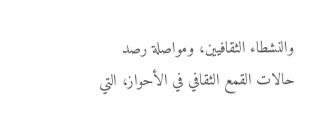والنشطاء الثقافيين، ومواصلة رصد حالات القمع الثقافي في الأحواز، التي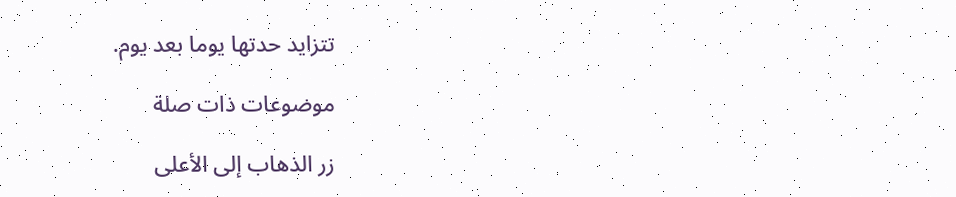تتزايد حدتها يوما بعد يوم.

موضوعات ذات صلة

زر الذهاب إلى الأعلى